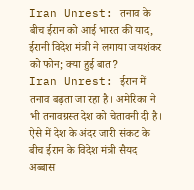Iran Unrest: तनाव के बीच ईरान को आई भारत की याद, ईरानी विदेश मंत्री ने लगाया जयशंकर को फोन; क्या हुई बात?
Iran Unrest: ईरान में तनाव बढ़ता जा रहा है। अमेरिका ने भी तनावग्रस्त देश को चेतावनी दी है। ऐसे में देश के अंदर जारी संकट के बीच ईरान के विदेश मंत्री सैयद अब्बास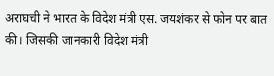अराघची ने भारत के विदेश मंत्री एस. जयशंकर से फोन पर बात की। जिसकी जानकारी विदेश मंत्री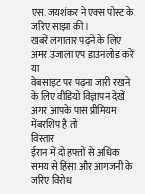एस. जयशंकर ने एक्स पोस्ट के जरिए साझा की।
खबरें लगातार पढ़ने के लिए अमर उजाला एप डाउनलोड करें
या
वेबसाइट पर पढ़ना जारी रखने के लिए वीडियो विज्ञापन देखें
अगर आपके पास प्रीमियम मेंबरशिप है तो
विस्तार
ईरान में दो हफ्तों से अधिक समय से हिंसा और आगजनी के जरिए विरोध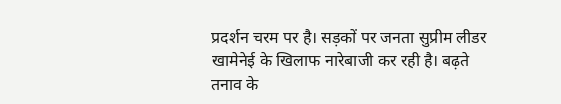प्रदर्शन चरम पर है। सड़कों पर जनता सुप्रीम लीडर खामेनेई के खिलाफ नारेबाजी कर रही है। बढ़ते तनाव के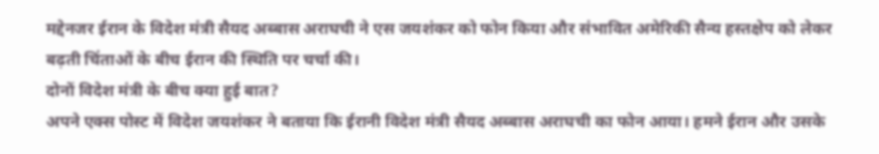मद्देनजर ईरान के विदेश मंत्री सैयद अब्बास अराघची ने एस जयशंकर को फोन किया और संभावित अमेरिकी सैन्य हस्तक्षेप को लेकर बढ़ती चिंताओं के बीच ईरान की स्थिति पर चर्चा की।
दोनों विदेश मंत्री के बीच क्या हुई बात?
अपने एक्स पोस्ट में विदेश जयशंकर ने बताया कि ईरानी विदेश मंत्री सैयद अब्बास अराघची का फोन आया। हमने ईरान और उसके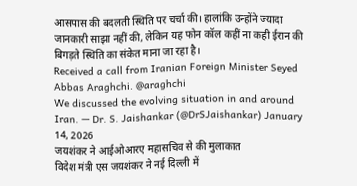आसपास की बदलती स्थिति पर चर्चा की। हालांकि उन्होंने ज्यादा जानकारी साझा नहीं की, लेकिन यह फोन कॉल कहीं ना कही ईरान की बिगड़ते स्थिति का संकेत माना जा रहा है।
Received a call from Iranian Foreign Minister Seyed Abbas Araghchi. @araghchi
We discussed the evolving situation in and around Iran. — Dr. S. Jaishankar (@DrSJaishankar) January 14, 2026
जयशंकर ने आईओआरए महासचिव से की मुलाकात
विदेश मंत्री एस जयशंकर ने नई दिल्ली में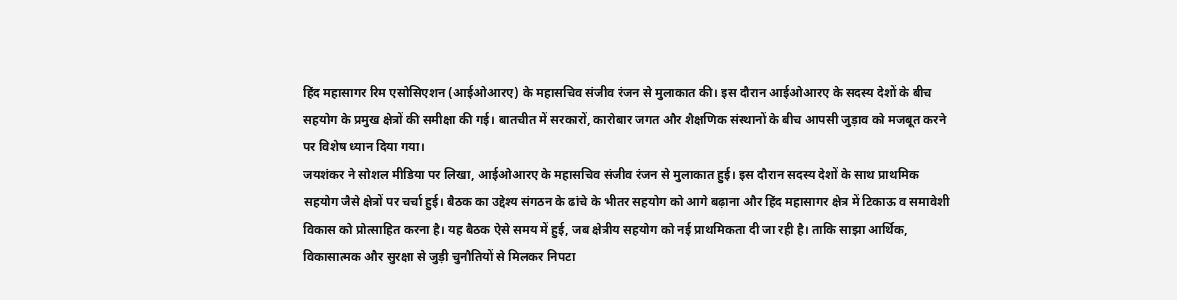हिंद महासागर रिम एसोसिएशन (आईओआरए) के महासचिव संजीव रंजन से मुलाकात की। इस दौरान आईओआरए के सदस्य देशों के बीच सहयोग के प्रमुख क्षेत्रों की समीक्षा की गई। बातचीत में सरकारों, कारोबार जगत और शैक्षणिक संस्थानों के बीच आपसी जुड़ाव को मजबूत करने पर विशेष ध्यान दिया गया।
जयशंकर ने सोशल मीडिया पर लिखा, आईओआरए के महासचिव संजीव रंजन से मुलाकात हुई। इस दौरान सदस्य देशों के साथ प्राथमिक सहयोग जैसे क्षेत्रों पर चर्चा हुई। बैठक का उद्देश्य संगठन के ढांचे के भीतर सहयोग को आगे बढ़ाना और हिंद महासागर क्षेत्र में टिकाऊ व समावेशी विकास को प्रोत्साहित करना है। यह बैठक ऐसे समय में हुई, जब क्षेत्रीय सहयोग को नई प्राथमिकता दी जा रही है। ताकि साझा आर्थिक, विकासात्मक और सुरक्षा से जुड़ी चुनौतियों से मिलकर निपटा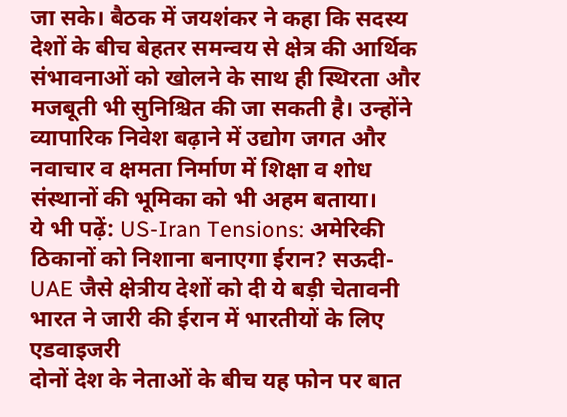जा सके। बैठक में जयशंकर ने कहा कि सदस्य देशों के बीच बेहतर समन्वय से क्षेत्र की आर्थिक संभावनाओं को खोलने के साथ ही स्थिरता और मजबूती भी सुनिश्चित की जा सकती है। उन्होंने व्यापारिक निवेश बढ़ाने में उद्योग जगत और नवाचार व क्षमता निर्माण में शिक्षा व शोध संस्थानों की भूमिका को भी अहम बताया।
ये भी पढ़ें: US-Iran Tensions: अमेरिकी ठिकानों को निशाना बनाएगा ईरान? सऊदी-UAE जैसे क्षेत्रीय देशों को दी ये बड़ी चेतावनी
भारत ने जारी की ईरान में भारतीयों के लिए एडवाइजरी
दोनों देश के नेताओं के बीच यह फोन पर बात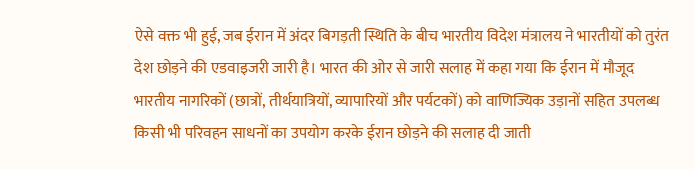ऐसे वक्त भी हुई, जब ईरान में अंदर बिगड़ती स्थिति के बीच भारतीय विदेश मंत्रालय ने भारतीयों को तुरंत देश छोड़ने की एडवाइजरी जारी है। भारत की ओर से जारी सलाह में कहा गया कि ईरान में मौजूद भारतीय नागरिकों (छात्रों, तीर्थयात्रियों, व्यापारियों और पर्यटकों) को वाणिज्यिक उड़ानों सहित उपलब्ध किसी भी परिवहन साधनों का उपयोग करके ईरान छोड़ने की सलाह दी जाती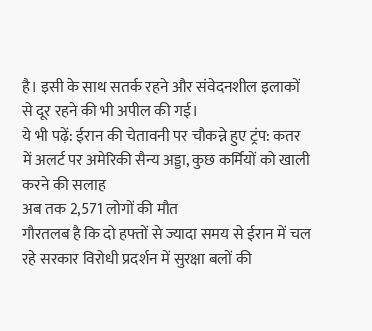है। इसी के साथ सतर्क रहने और संवेदनशील इलाकों से दूर रहने की भी अपील की गई।
ये भी पढ़ें: ईरान की चेतावनी पर चौकन्ने हुए ट्रंप: कतर में अलर्ट पर अमेरिकी सैन्य अड्डा, कुछ कर्मियों को खाली करने की सलाह
अब तक 2,571 लोगों की मौत
गौरतलब है कि दो हफ्तों से ज्यादा समय से ईरान में चल रहे सरकार विरोधी प्रदर्शन में सुरक्षा बलों की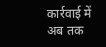कार्रवाई में अब तक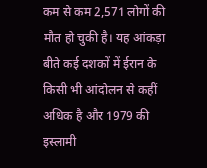कम से कम 2,571 लोगों की मौत हो चुकी है। यह आंकड़ा बीते कई दशकों में ईरान के किसी भी आंदोलन से कहीं अधिक है और 1979 की इस्लामी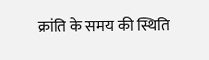क्रांति के समय की स्थिति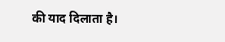की याद दिलाता है।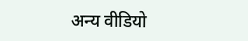अन्य वीडियो